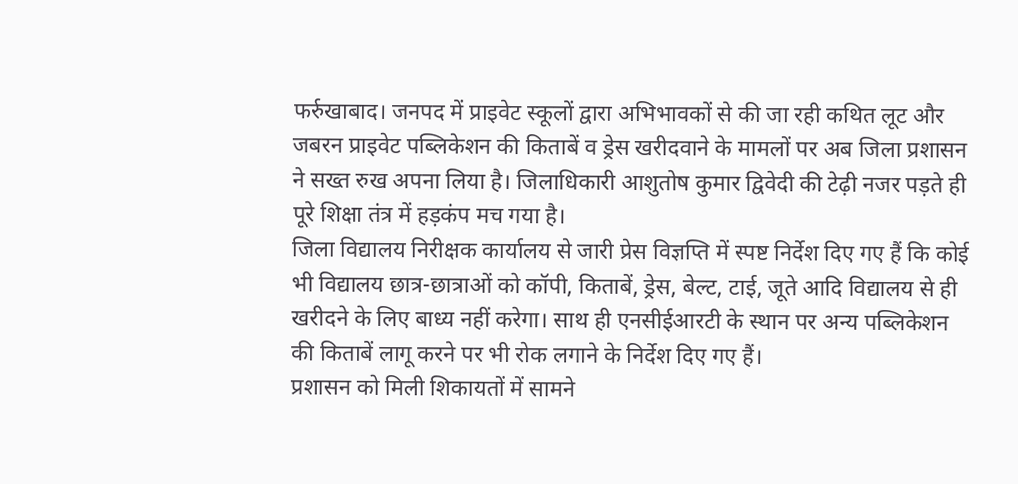फर्रुखाबाद। जनपद में प्राइवेट स्कूलों द्वारा अभिभावकों से की जा रही कथित लूट और जबरन प्राइवेट पब्लिकेशन की किताबें व ड्रेस खरीदवाने के मामलों पर अब जिला प्रशासन ने सख्त रुख अपना लिया है। जिलाधिकारी आशुतोष कुमार द्विवेदी की टेढ़ी नजर पड़ते ही पूरे शिक्षा तंत्र में हड़कंप मच गया है।
जिला विद्यालय निरीक्षक कार्यालय से जारी प्रेस विज्ञप्ति में स्पष्ट निर्देश दिए गए हैं कि कोई भी विद्यालय छात्र-छात्राओं को कॉपी, किताबें, ड्रेस, बेल्ट, टाई, जूते आदि विद्यालय से ही खरीदने के लिए बाध्य नहीं करेगा। साथ ही एनसीईआरटी के स्थान पर अन्य पब्लिकेशन की किताबें लागू करने पर भी रोक लगाने के निर्देश दिए गए हैं।
प्रशासन को मिली शिकायतों में सामने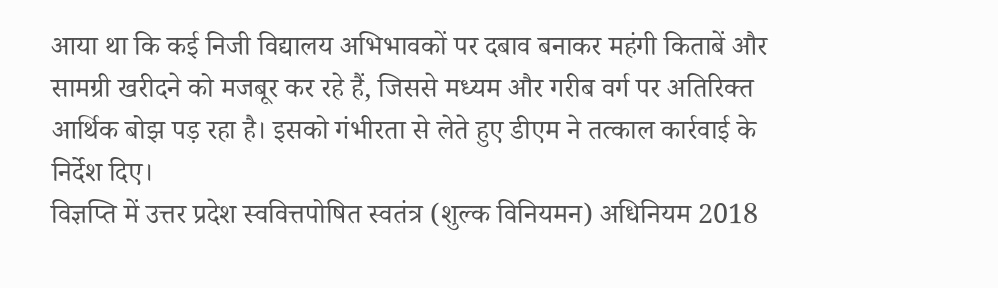आया था कि कई निजी विद्यालय अभिभावकों पर दबाव बनाकर महंगी किताबें और सामग्री खरीदने को मजबूर कर रहे हैं, जिससे मध्यम और गरीब वर्ग पर अतिरिक्त आर्थिक बोझ पड़ रहा है। इसको गंभीरता से लेते हुए डीएम ने तत्काल कार्रवाई के निर्देश दिए।
विज्ञप्ति में उत्तर प्रदेश स्ववित्तपोषित स्वतंत्र (शुल्क विनियमन) अधिनियम 2018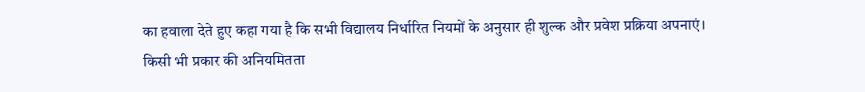का हवाला देते हुए कहा गया है कि सभी विद्यालय निर्धारित नियमों के अनुसार ही शुल्क और प्रवेश प्रक्रिया अपनाएं। किसी भी प्रकार की अनियमितता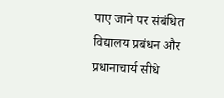पाए जाने पर संबंधित विद्यालय प्रबंधन और प्रधानाचार्य सीधे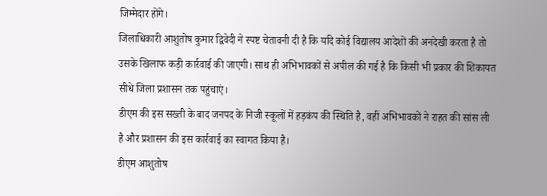जिम्मेदार होंगे।
जिलाधिकारी आशुतोष कुमार द्विवेदी ने स्पष्ट चेतावनी दी है कि यदि कोई विद्यालय आदेशों की अनदेखी करता है तो उसके खिलाफ कड़ी कार्रवाई की जाएगी। साथ ही अभिभावकों से अपील की गई है कि किसी भी प्रकार की शिकायत सीधे जिला प्रशासन तक पहुंचाएं।
डीएम की इस सख्ती के बाद जनपद के निजी स्कूलों में हड़कंप की स्थिति है, वहीं अभिभावकों ने राहत की सांस ली है और प्रशासन की इस कार्रवाई का स्वागत किया है।
डीएम आशुतोष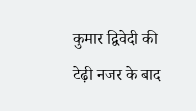कुमार द्विवेदी की टेढ़ी नजर के बाद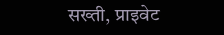सख्ती, प्राइवेट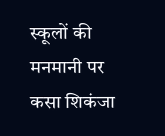स्कूलों की मनमानी पर कसा शिकंजा